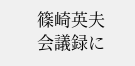篠崎英夫
会議録に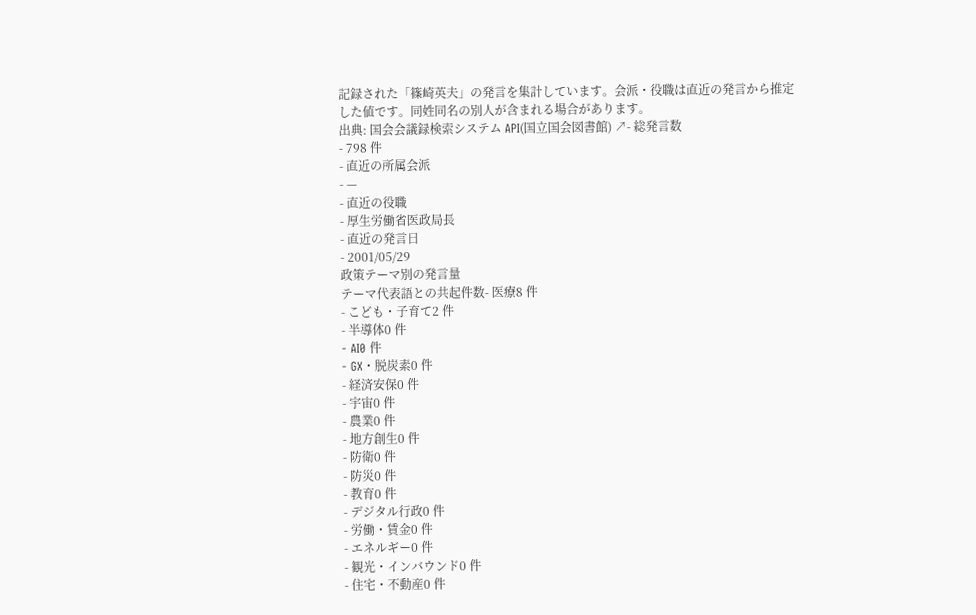記録された「篠崎英夫」の発言を集計しています。会派・役職は直近の発言から推定した値です。同姓同名の別人が含まれる場合があります。
出典: 国会会議録検索システム API(国立国会図書館) ↗- 総発言数
- 798 件
- 直近の所属会派
- —
- 直近の役職
- 厚生労働省医政局長
- 直近の発言日
- 2001/05/29
政策テーマ別の発言量
テーマ代表語との共起件数- 医療8 件
- こども・子育て2 件
- 半導体0 件
- AI0 件
- GX・脱炭素0 件
- 経済安保0 件
- 宇宙0 件
- 農業0 件
- 地方創生0 件
- 防衛0 件
- 防災0 件
- 教育0 件
- デジタル行政0 件
- 労働・賃金0 件
- エネルギー0 件
- 観光・インバウンド0 件
- 住宅・不動産0 件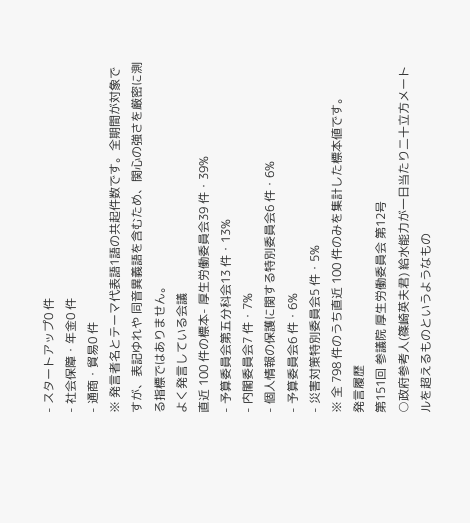- スタートアップ0 件
- 社会保障・年金0 件
- 通商・貿易0 件
※ 発言者名とテーマ代表語1語の共起件数です。全期間が対象ですが、表記ゆれや 同音異義語を含むため、関心の強さを厳密に測る指標ではありません。
よく発言している会議
直近 100 件の標本- 厚生労働委員会39 件・39%
- 予算委員会第五分科会13 件・13%
- 内閣委員会7 件・7%
- 個人情報の保護に関する特別委員会6 件・6%
- 予算委員会6 件・6%
- 災害対策特別委員会5 件・5%
※ 全 798 件のうち直近 100 件のみを集計した標本値です。
発言履歴
第151回 参議院 厚生労働委員会 第12号
○政府参考人(篠崎英夫君) 給水能力が一日当たり二十立方メートルを超えるものというようなもの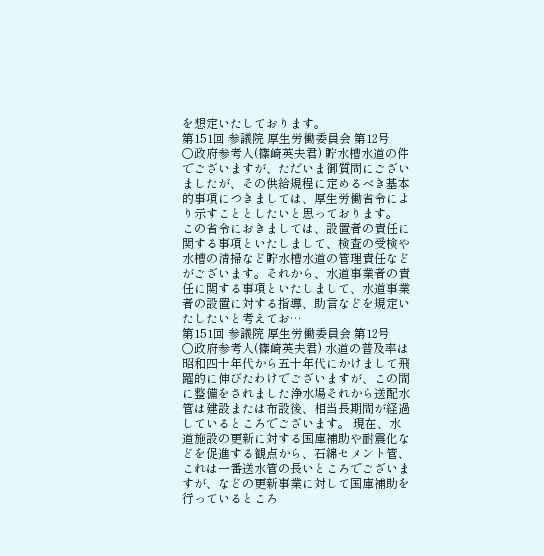を想定いたしております。
第151回 参議院 厚生労働委員会 第12号
○政府参考人(篠崎英夫君) 貯水槽水道の件でございますが、ただいま御質問にございましたが、その供給規程に定めるべき基本的事項につきましては、厚生労働省令により示すこととしたいと思っております。 この省令におきましては、設置者の責任に関する事項といたしまして、検査の受検や水槽の清掃など貯水槽水道の管理責任などがございます。それから、水道事業者の責任に関する事項といたしまして、水道事業者の設置に対する指導、助言などを規定いたしたいと考えてお…
第151回 参議院 厚生労働委員会 第12号
○政府参考人(篠崎英夫君) 水道の普及率は昭和四十年代から五十年代にかけまして飛躍的に伸びたわけでございますが、この間に整備をされました浄水場それから送配水管は建設または布設後、相当長期間が経過しているところでございます。 現在、水道施設の更新に対する国庫補助や耐震化などを促進する観点から、石綿セメント管、これは一番送水管の長いところでございますが、などの更新事業に対して国庫補助を行っているところ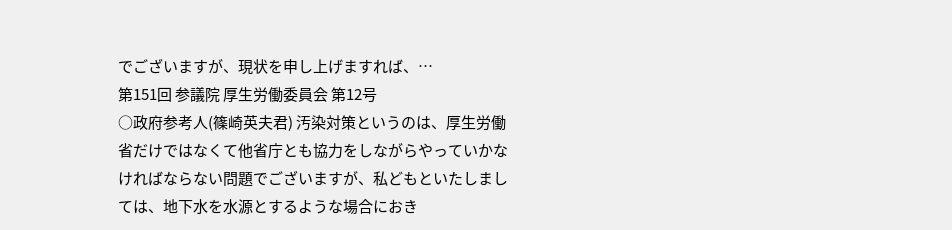でございますが、現状を申し上げますれば、…
第151回 参議院 厚生労働委員会 第12号
○政府参考人(篠崎英夫君) 汚染対策というのは、厚生労働省だけではなくて他省庁とも協力をしながらやっていかなければならない問題でございますが、私どもといたしましては、地下水を水源とするような場合におき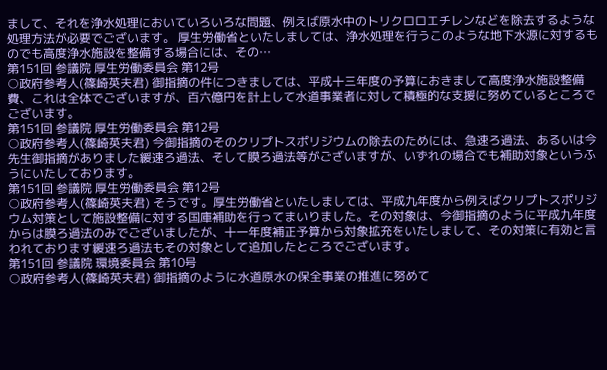まして、それを浄水処理においていろいろな問題、例えば原水中のトリクロロエチレンなどを除去するような処理方法が必要でございます。 厚生労働省といたしましては、浄水処理を行うこのような地下水源に対するものでも高度浄水施設を整備する場合には、その…
第151回 参議院 厚生労働委員会 第12号
○政府参考人(篠崎英夫君) 御指摘の件につきましては、平成十三年度の予算におきまして高度浄水施設整備費、これは全体でございますが、百六億円を計上して水道事業者に対して積極的な支援に努めているところでございます。
第151回 参議院 厚生労働委員会 第12号
○政府参考人(篠崎英夫君) 今御指摘のそのクリプトスポリジウムの除去のためには、急速ろ過法、あるいは今先生御指摘がありました緩速ろ過法、そして膜ろ過法等がございますが、いずれの場合でも補助対象というふうにいたしております。
第151回 参議院 厚生労働委員会 第12号
○政府参考人(篠崎英夫君) そうです。厚生労働省といたしましては、平成九年度から例えばクリプトスポリジウム対策として施設整備に対する国庫補助を行ってまいりました。その対象は、今御指摘のように平成九年度からは膜ろ過法のみでございましたが、十一年度補正予算から対象拡充をいたしまして、その対策に有効と言われております緩速ろ過法もその対象として追加したところでございます。
第151回 参議院 環境委員会 第10号
○政府参考人(篠崎英夫君) 御指摘のように水道原水の保全事業の推進に努めて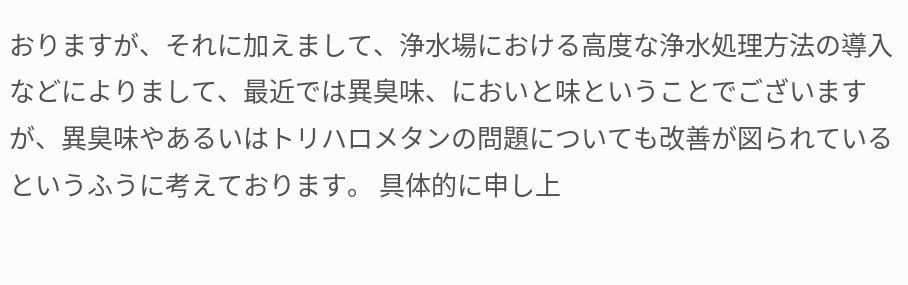おりますが、それに加えまして、浄水場における高度な浄水処理方法の導入などによりまして、最近では異臭味、においと味ということでございますが、異臭味やあるいはトリハロメタンの問題についても改善が図られているというふうに考えております。 具体的に申し上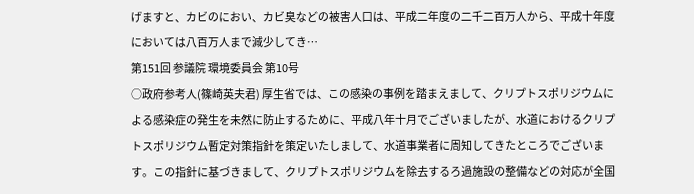げますと、カビのにおい、カビ臭などの被害人口は、平成二年度の二千二百万人から、平成十年度においては八百万人まで減少してき…
第151回 参議院 環境委員会 第10号
○政府参考人(篠崎英夫君) 厚生省では、この感染の事例を踏まえまして、クリプトスポリジウムによる感染症の発生を未然に防止するために、平成八年十月でございましたが、水道におけるクリプトスポリジウム暫定対策指針を策定いたしまして、水道事業者に周知してきたところでございます。この指針に基づきまして、クリプトスポリジウムを除去するろ過施設の整備などの対応が全国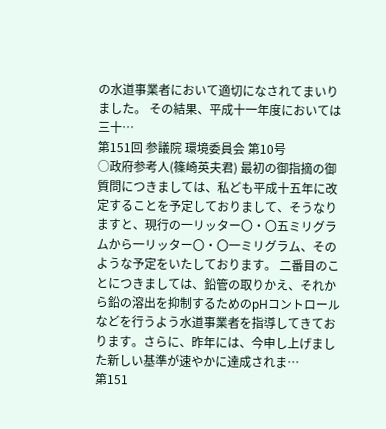の水道事業者において適切になされてまいりました。 その結果、平成十一年度においては三十…
第151回 参議院 環境委員会 第10号
○政府参考人(篠崎英夫君) 最初の御指摘の御質問につきましては、私ども平成十五年に改定することを予定しておりまして、そうなりますと、現行の一リッター〇・〇五ミリグラムから一リッター〇・〇一ミリグラム、そのような予定をいたしております。 二番目のことにつきましては、鉛管の取りかえ、それから鉛の溶出を抑制するためのpHコントロールなどを行うよう水道事業者を指導してきております。さらに、昨年には、今申し上げました新しい基準が速やかに達成されま…
第151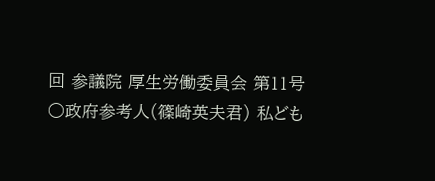回 参議院 厚生労働委員会 第11号
○政府参考人(篠崎英夫君) 私ども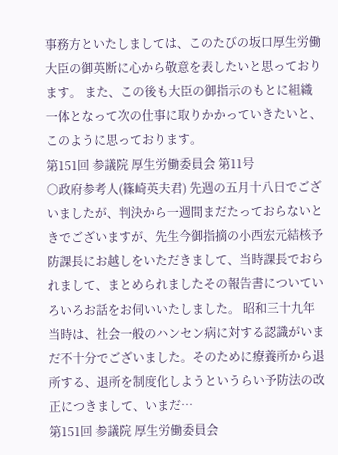事務方といたしましては、このたびの坂口厚生労働大臣の御英断に心から敬意を表したいと思っております。 また、この後も大臣の御指示のもとに組織一体となって次の仕事に取りかかっていきたいと、このように思っております。
第151回 参議院 厚生労働委員会 第11号
○政府参考人(篠崎英夫君) 先週の五月十八日でございましたが、判決から一週間まだたっておらないときでございますが、先生今御指摘の小西宏元結核予防課長にお越しをいただきまして、当時課長でおられまして、まとめられましたその報告書についていろいろお話をお伺いいたしました。 昭和三十九年当時は、社会一般のハンセン病に対する認識がいまだ不十分でございました。そのために療養所から退所する、退所を制度化しようというらい予防法の改正につきまして、いまだ…
第151回 参議院 厚生労働委員会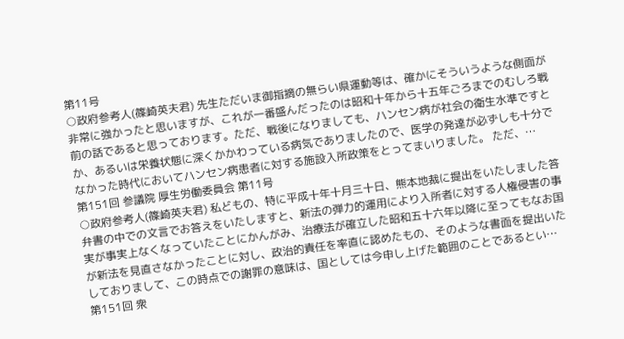第11号
○政府参考人(篠崎英夫君) 先生ただいま御指摘の無らい県運動等は、確かにそういうような側面が非常に強かったと思いますが、これが一番盛んだったのは昭和十年から十五年ごろまでのむしろ戦前の話であると思っております。ただ、戦後になりましても、ハンセン病が社会の衛生水準ですとか、あるいは栄養状態に深くかかわっている病気でありましたので、医学の発達が必ずしも十分でなかった時代においてハンセン病患者に対する施設入所政策をとってまいりました。 ただ、…
第151回 参議院 厚生労働委員会 第11号
○政府参考人(篠崎英夫君) 私どもの、特に平成十年十月三十日、熊本地裁に提出をいたしました答弁書の中での文言でお答えをいたしますと、新法の弾力的運用により入所者に対する人権侵害の事実が事実上なくなっていたことにかんがみ、治療法が確立した昭和五十六年以降に至ってもなお国が新法を見直さなかったことに対し、政治的責任を率直に認めたもの、そのような書面を提出いたしておりまして、この時点での謝罪の意味は、国としては今申し上げた範囲のことであるとい…
第151回 衆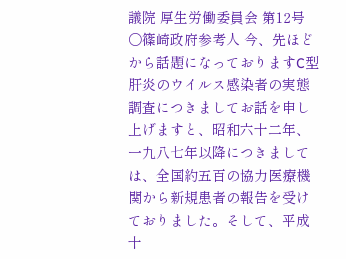議院 厚生労働委員会 第12号
○篠崎政府参考人 今、先ほどから話題になっておりますC型肝炎のウイルス感染者の実態調査につきましてお話を申し上げますと、昭和六十二年、一九八七年以降につきましては、全国約五百の協力医療機関から新規患者の報告を受けておりました。そして、平成十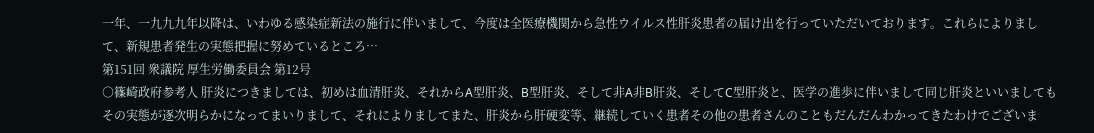一年、一九九九年以降は、いわゆる感染症新法の施行に伴いまして、今度は全医療機関から急性ウイルス性肝炎患者の届け出を行っていただいております。これらによりまして、新規患者発生の実態把握に努めているところ…
第151回 衆議院 厚生労働委員会 第12号
○篠崎政府参考人 肝炎につきましては、初めは血清肝炎、それからA型肝炎、B型肝炎、そして非A非B肝炎、そしてC型肝炎と、医学の進歩に伴いまして同じ肝炎といいましてもその実態が逐次明らかになってまいりまして、それによりましてまた、肝炎から肝硬変等、継続していく患者その他の患者さんのこともだんだんわかってきたわけでございま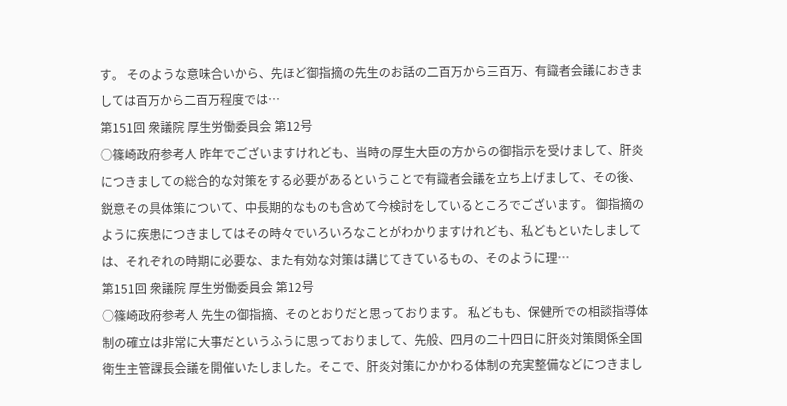す。 そのような意味合いから、先ほど御指摘の先生のお話の二百万から三百万、有識者会議におきましては百万から二百万程度では…
第151回 衆議院 厚生労働委員会 第12号
○篠崎政府参考人 昨年でございますけれども、当時の厚生大臣の方からの御指示を受けまして、肝炎につきましての総合的な対策をする必要があるということで有識者会議を立ち上げまして、その後、鋭意その具体策について、中長期的なものも含めて今検討をしているところでございます。 御指摘のように疾患につきましてはその時々でいろいろなことがわかりますけれども、私どもといたしましては、それぞれの時期に必要な、また有効な対策は講じてきているもの、そのように理…
第151回 衆議院 厚生労働委員会 第12号
○篠崎政府参考人 先生の御指摘、そのとおりだと思っております。 私どもも、保健所での相談指導体制の確立は非常に大事だというふうに思っておりまして、先般、四月の二十四日に肝炎対策関係全国衛生主管課長会議を開催いたしました。そこで、肝炎対策にかかわる体制の充実整備などにつきまし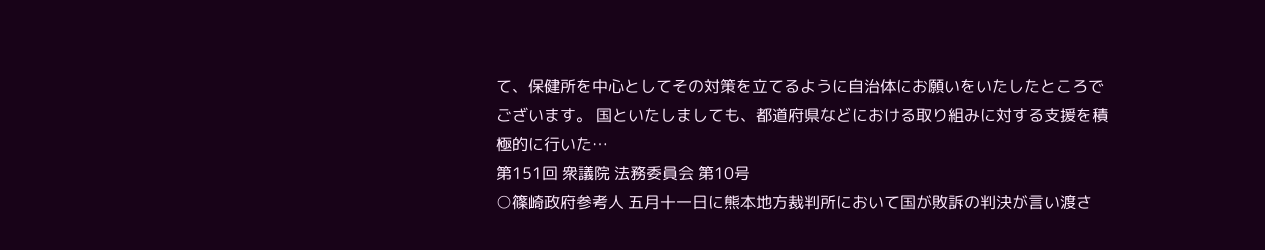て、保健所を中心としてその対策を立てるように自治体にお願いをいたしたところでございます。 国といたしましても、都道府県などにおける取り組みに対する支援を積極的に行いた…
第151回 衆議院 法務委員会 第10号
○篠崎政府参考人 五月十一日に熊本地方裁判所において国が敗訴の判決が言い渡さ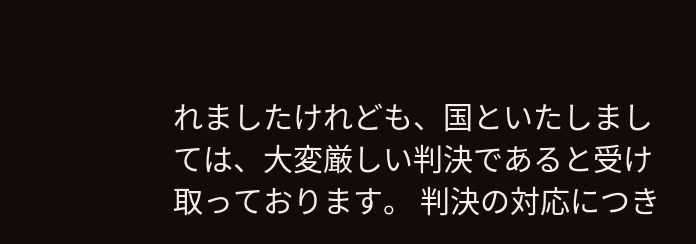れましたけれども、国といたしましては、大変厳しい判決であると受け取っております。 判決の対応につき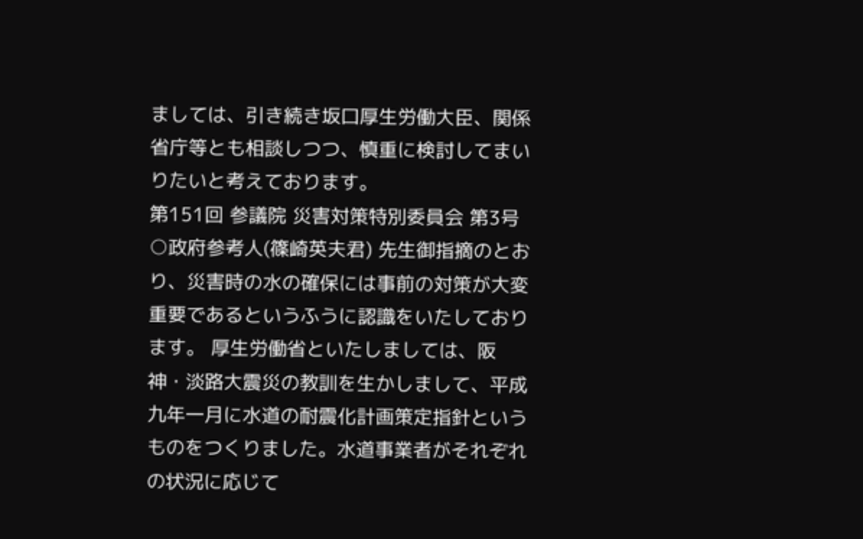ましては、引き続き坂口厚生労働大臣、関係省庁等とも相談しつつ、慎重に検討してまいりたいと考えております。
第151回 参議院 災害対策特別委員会 第3号
○政府参考人(篠崎英夫君) 先生御指摘のとおり、災害時の水の確保には事前の対策が大変重要であるというふうに認識をいたしております。 厚生労働省といたしましては、阪神・淡路大震災の教訓を生かしまして、平成九年一月に水道の耐震化計画策定指針というものをつくりました。水道事業者がそれぞれの状況に応じて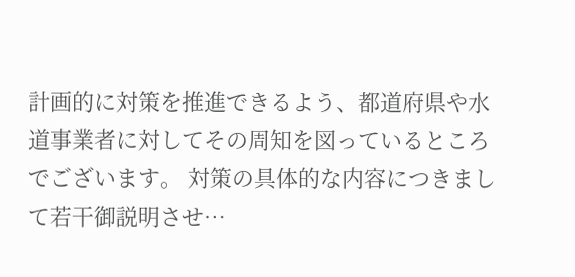計画的に対策を推進できるよう、都道府県や水道事業者に対してその周知を図っているところでございます。 対策の具体的な内容につきまして若干御説明させ…